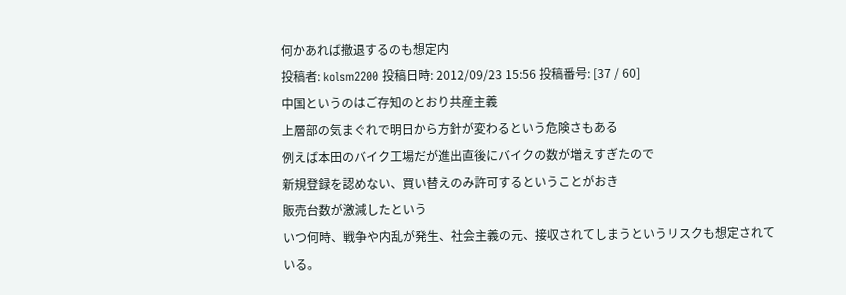何かあれば撤退するのも想定内
投稿者: kolsm2200 投稿日時: 2012/09/23 15:56 投稿番号: [37 / 60]
中国というのはご存知のとおり共産主義
上層部の気まぐれで明日から方針が変わるという危険さもある
例えば本田のバイク工場だが進出直後にバイクの数が増えすぎたので
新規登録を認めない、買い替えのみ許可するということがおき
販売台数が激減したという
いつ何時、戦争や内乱が発生、社会主義の元、接収されてしまうというリスクも想定されている。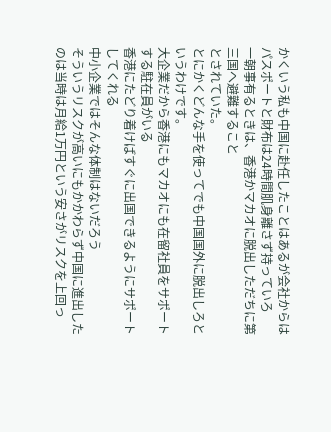かくいう私も中国に赴任したことはあるが会社からはパスポートと財布は24時間肌身離さず持っていろ
一朝事有るときは、香港かマカオに脱出しただちに第三国へ避難すること
とされていた。
とにかくどんな手を使ってでも中国国外に脱出しろというわけです。
大企業だから香港にもマカオにも在留社員をサポートする駐在員がいる
香港にたどり着けばすぐに出国できるようにサポートしてくれる
中小企業ではそんな体制はないだろう
そういうリスクが高いにもかかわらず中国に進出したのは当時は月給1万円という安さがリスクを上回っ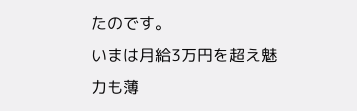たのです。
いまは月給3万円を超え魅力も薄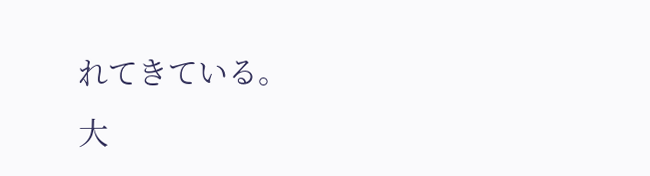れてきている。
大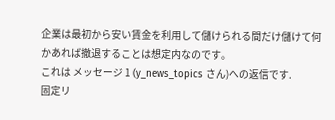企業は最初から安い賃金を利用して儲けられる間だけ儲けて何かあれば撤退することは想定内なのです。
これは メッセージ 1 (y_news_topics さん)への返信です.
固定リ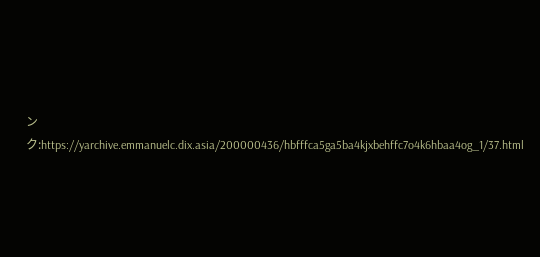ンク:https://yarchive.emmanuelc.dix.asia/200000436/hbfffca5ga5ba4kjxbehffc7o4k6hbaa4og_1/37.html